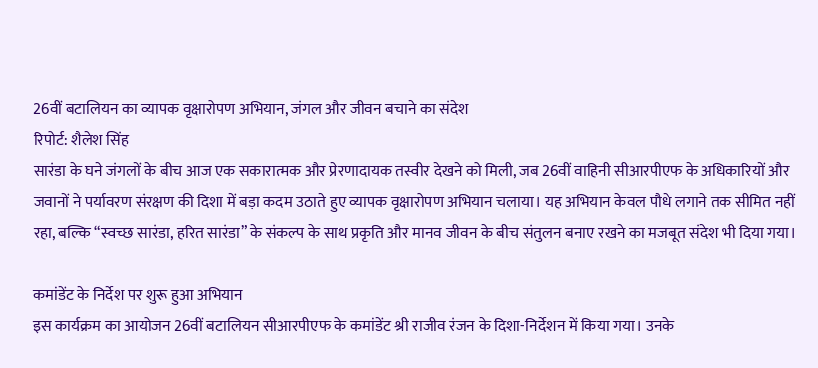26वीं बटालियन का व्यापक वृक्षारोपण अभियान, जंगल और जीवन बचाने का संदेश
रिपोर्ट: शैलेश सिंह
सारंडा के घने जंगलों के बीच आज एक सकारात्मक और प्रेरणादायक तस्वीर देखने को मिली, जब 26वीं वाहिनी सीआरपीएफ के अधिकारियों और जवानों ने पर्यावरण संरक्षण की दिशा में बड़ा कदम उठाते हुए व्यापक वृक्षारोपण अभियान चलाया। यह अभियान केवल पौधे लगाने तक सीमित नहीं रहा, बल्कि “स्वच्छ सारंडा, हरित सारंडा” के संकल्प के साथ प्रकृति और मानव जीवन के बीच संतुलन बनाए रखने का मजबूत संदेश भी दिया गया।

कमांडेंट के निर्देश पर शुरू हुआ अभियान
इस कार्यक्रम का आयोजन 26वीं बटालियन सीआरपीएफ के कमांडेंट श्री राजीव रंजन के दिशा-निर्देशन में किया गया। उनके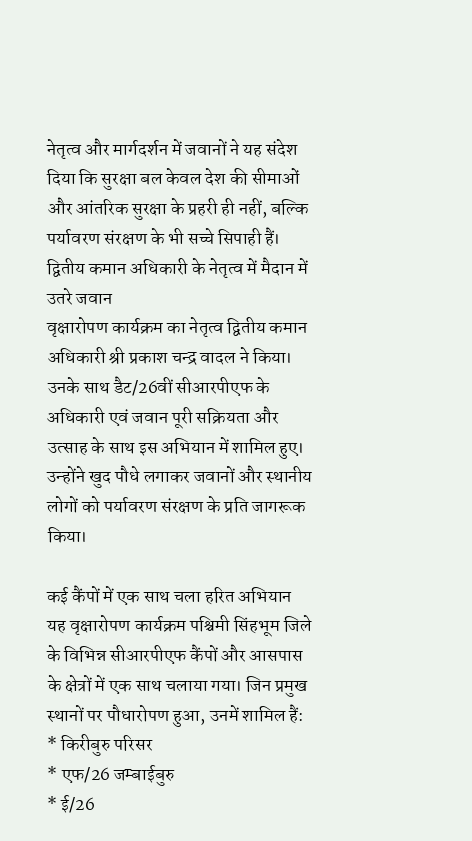नेतृत्व और मार्गदर्शन में जवानों ने यह संदेश दिया कि सुरक्षा बल केवल देश की सीमाओं और आंतरिक सुरक्षा के प्रहरी ही नहीं, बल्कि पर्यावरण संरक्षण के भी सच्चे सिपाही हैं।
द्वितीय कमान अधिकारी के नेतृत्व में मैदान में उतरे जवान
वृक्षारोपण कार्यक्रम का नेतृत्व द्वितीय कमान अधिकारी श्री प्रकाश चन्द्र वादल ने किया। उनके साथ डैट/26वीं सीआरपीएफ के अधिकारी एवं जवान पूरी सक्रियता और उत्साह के साथ इस अभियान में शामिल हुए।
उन्होंने खुद पौधे लगाकर जवानों और स्थानीय लोगों को पर्यावरण संरक्षण के प्रति जागरूक किया।

कई कैंपों में एक साथ चला हरित अभियान
यह वृक्षारोपण कार्यक्रम पश्चिमी सिंहभूम जिले के विभिन्न सीआरपीएफ कैंपों और आसपास के क्षेत्रों में एक साथ चलाया गया। जिन प्रमुख स्थानों पर पौधारोपण हुआ, उनमें शामिल हैं:
* किरीबुरु परिसर
* एफ/26 जम्बाईबुरु
* ई/26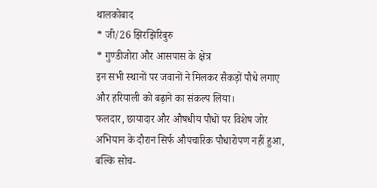थालकोबाद
* जी/26 झिरझिरिबुरु
* गुण्डीजोरा और आसपास के क्षेत्र
इन सभी स्थानों पर जवानों ने मिलकर सैकड़ों पौधे लगाए और हरियाली को बढ़ाने का संकल्प लिया।
फलदार, छायादार और औषधीय पौधों पर विशेष जोर
अभियान के दौरान सिर्फ औपचारिक पौधारोपण नहीं हुआ, बल्कि सोच-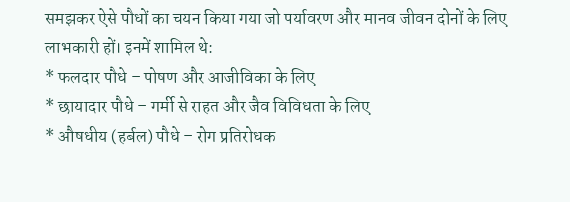समझकर ऐसे पौधों का चयन किया गया जो पर्यावरण और मानव जीवन दोनों के लिए लाभकारी हों। इनमें शामिल थे:
* फलदार पौधे – पोषण और आजीविका के लिए
* छायादार पौधे – गर्मी से राहत और जैव विविधता के लिए
* औषधीय (हर्बल) पौधे – रोग प्रतिरोधक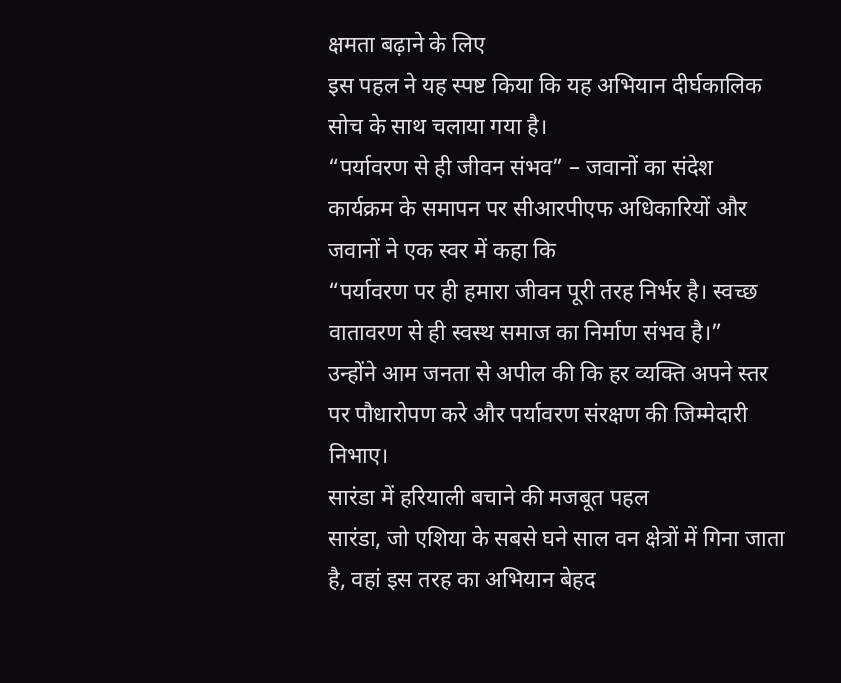क्षमता बढ़ाने के लिए
इस पहल ने यह स्पष्ट किया कि यह अभियान दीर्घकालिक सोच के साथ चलाया गया है।
“पर्यावरण से ही जीवन संभव” – जवानों का संदेश
कार्यक्रम के समापन पर सीआरपीएफ अधिकारियों और जवानों ने एक स्वर में कहा कि
“पर्यावरण पर ही हमारा जीवन पूरी तरह निर्भर है। स्वच्छ वातावरण से ही स्वस्थ समाज का निर्माण संभव है।”
उन्होंने आम जनता से अपील की कि हर व्यक्ति अपने स्तर पर पौधारोपण करे और पर्यावरण संरक्षण की जिम्मेदारी निभाए।
सारंडा में हरियाली बचाने की मजबूत पहल
सारंडा, जो एशिया के सबसे घने साल वन क्षेत्रों में गिना जाता है, वहां इस तरह का अभियान बेहद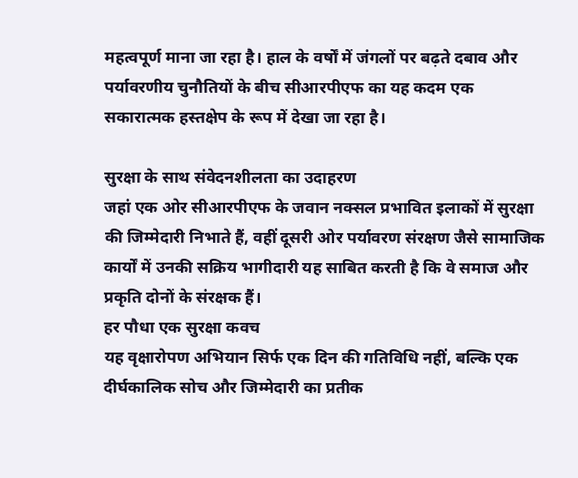महत्वपूर्ण माना जा रहा है। हाल के वर्षों में जंगलों पर बढ़ते दबाव और पर्यावरणीय चुनौतियों के बीच सीआरपीएफ का यह कदम एक सकारात्मक हस्तक्षेप के रूप में देखा जा रहा है।

सुरक्षा के साथ संवेदनशीलता का उदाहरण
जहां एक ओर सीआरपीएफ के जवान नक्सल प्रभावित इलाकों में सुरक्षा की जिम्मेदारी निभाते हैं, वहीं दूसरी ओर पर्यावरण संरक्षण जैसे सामाजिक कार्यों में उनकी सक्रिय भागीदारी यह साबित करती है कि वे समाज और प्रकृति दोनों के संरक्षक हैं।
हर पौधा एक सुरक्षा कवच
यह वृक्षारोपण अभियान सिर्फ एक दिन की गतिविधि नहीं, बल्कि एक दीर्घकालिक सोच और जिम्मेदारी का प्रतीक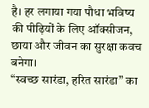है। हर लगाया गया पौधा भविष्य की पीढ़ियों के लिए ऑक्सीजन, छाया और जीवन का सुरक्षा कवच बनेगा।
“स्वच्छ सारंडा, हरित सारंडा” का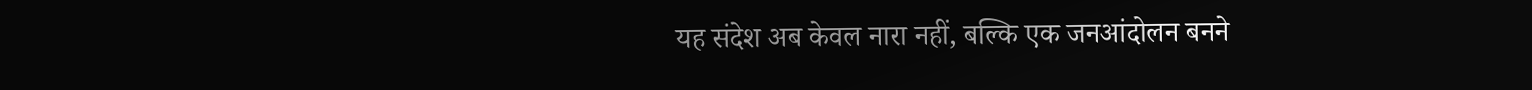यह संदेश अब केवल नारा नहीं, बल्कि एक जनआंदोलन बनने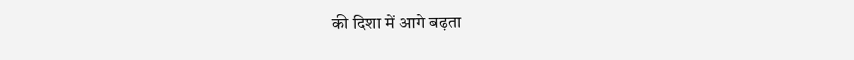की दिशा में आगे बढ़ता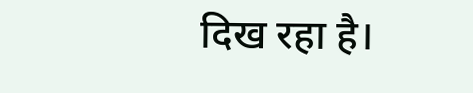दिख रहा है।